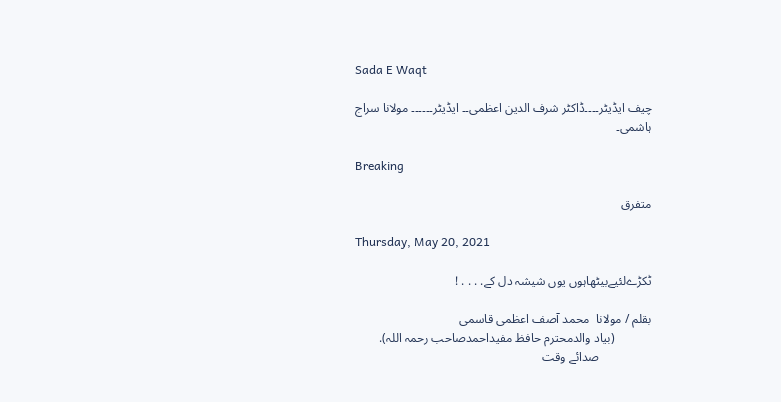Sada E Waqt

چیف ایڈیٹر۔۔۔۔ڈاکٹر شرف الدین اعظمی۔۔ ایڈیٹر۔۔۔۔۔۔ مولانا سراج ہاشمی۔

Breaking

متفرق

Thursday, May 20, 2021

ٹکڑےلئیےبیٹھاہوں یوں شیشہ دل کے. . . . !

بقلم / مولانا  محمد آصف اعظمی قاسمی
            (بیاد والدمحترم حافظ مفیداحمدصاحب رحمہ اللہ).
                 صدائے وقت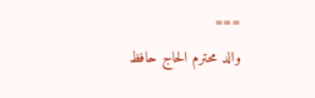===
والد محترم الحاج حافظ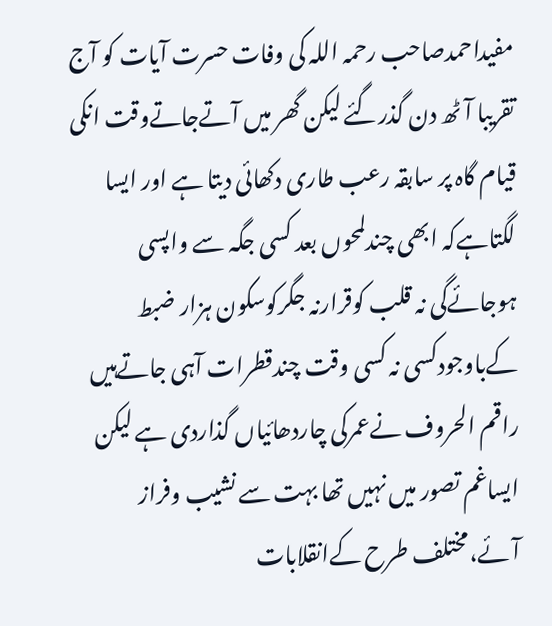مفیداحمدصاحب رحمہ اللہ کی وفات حسرت آیات کو آج تقریبا آٹھ دن گذرگئے لیکن گھر میں آتےجاتےوقت انکی قیام گاہ پر سابقہ رعب طاری دکھائی دیتا ہے اور ایسا لگتاہےکہ ابھی چندلمحوں بعد کسی جگہ سے واپسی ہوجائےگی نہ قلب کوقرارنہ جگرکوسکون ہزار ضبط کےباوجودکسی نہ کسی وقت چندقطرات آہی جاتےہیں راقم الحروف نےعمرکی چاردھائیاں گذاردی ہے لیکن ایساغم تصور میں نہیں تھا بہت سے نشیب وفراز آئے،مختلف طرح کےانقلابات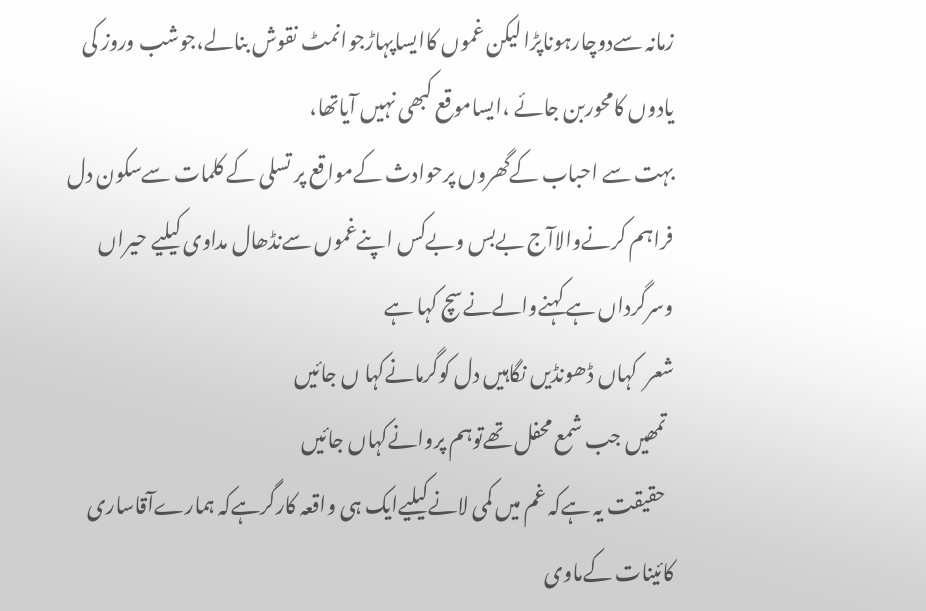زمانہ سےدوچارہوناپڑا لیکن غموں کاایساپہاڑجوانمٹ نقوش بنالے،جوشب وروز کی یادوں کامحوربن جائے ،ایساموقع کبھی نہیں آیاتھا،
بہت سے احباب کےگھروں پرحوادث کےمواقع پر تسلی کے کلمات سےسکون دل فراہم کرنےوالاآج بےبس وبےکس اپنےغموں سےنڈھال مداوی کیلیے حیراں وسرگرداں ہے کہنےوالےنےسچ کہا ہے
شعر  کہاں ڈھونڈیں نگاہیں دل کوگرمانےکہا ں جائیں
  تمھیں جب شمع محفل تھےتوہم پروانےکہاں جائیں
  حقیقت یہ ہےکہ غم میں کمی لانےکیلیےایک ہی واقعہ کارگرہےکہ ہمارےآقاساری کائینات کےماوی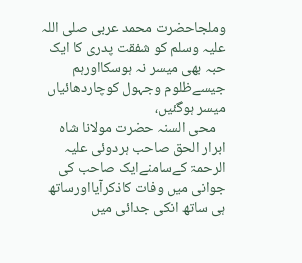وملجاحضرت محمد عربی صلی اللہ علیہ وسلم کو شفقت پدری کا ایک حبہ بھی میسر نہ ہوسکااورہم‌ جیسےظلوم وجہول کوچاردھائیاں میسر ہوگئیں،
   محی السنہ حضرت مولانا شاہ ابرار الحق صاحب ہردوئی علیہ الرحمۃ کےسامنےایک صاحب کی جوانی میں وفات کاذکرآیااورساتھ ہی ساتھ انکی جدائی میں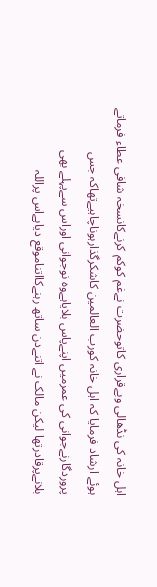اہل خانہ کی نڈھالی وبےقراری کاتوحضرت نےغم کوکم کرنےکانسخہ شافی عطاء فرماتے ہوئے ارشاد فرمایا کہ اہل خانہ کورب العالمین کاشکرگذارہوناچاہیےتھاکہ جس پروردگارنےجوانی کی عمرمیں اپنےپاس بلایاہےوہ نوجوانی اوراس سےپہلے بھی بلانےپرقادرتھا لیکن مالک نے اتنےدن ساتھ رہنےکااتناموقع دیاہےاس پراللہ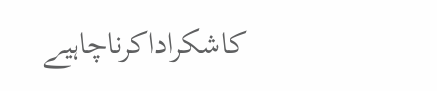کاشکراداکرناچاہیے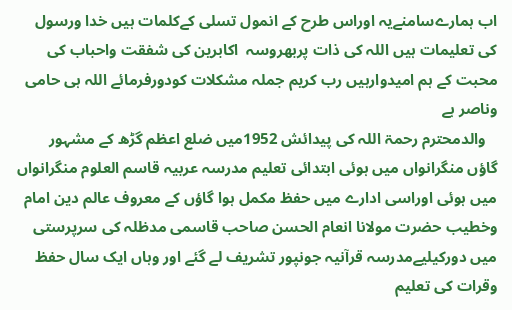اب ہمارےسامنےیہ اوراس طرح کے انمول تسلی کےکلمات ہیں خدا ورسول کی تعلیمات ہیں اللہ کی ذات پربھروسہ  اکابرین کی شفقت واحباب کی محبت کے ہم امیدوارہیں رب کریم جملہ مشکلات کودورفرمائے اللہ ہی حامی وناصر ہے
   والدمحترم رحمۃ اللہ کی پیدائش 1952میں ضلع اعظم گڑھ کے مشہور گاؤں منگرانواں میں ہوئی ابتدائی تعلیم مدرسہ عربیہ قاسم العلوم منگرانواں میں ہوئی اوراسی ادارے میں حفظ مکمل ہوا گاؤں کے معروف عالم دین امام وخطیب حضرت مولانا انعام الحسن صاحب قاسمی مدظلہ کی سرپرستی میں دورکیلیےمدرسہ قرآنیہ جونپور تشریف لے گئے اور وہاں ایک سال حفظ وقرات کی تعلیم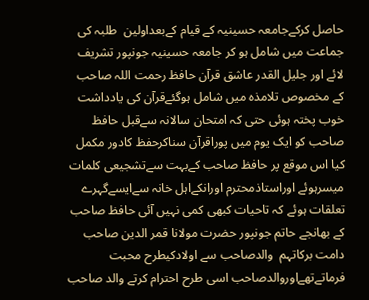حاصل کرکےجامعہ حسینیہ کے قیام کےبعداولین  طلبہ کی جماعت میں شامل ہو کر جامعہ حسینیہ جونپور تشریف لائے اور جلیل القدر عاشق قرآن حافظ رحمت اللہ صاحب کے مخصوص تلامذہ میں شامل ہوگئےقرآن کی یادداشت خوب پختہ ہوئی حتی کہ امتحان سالانہ سےقبل حافظ صاحب کو ایک یوم میں پوراقرآن سناکرحفظ کادور مکمل کیا اس موقع پر حافظ صاحب کےبہت سےتشجیعی کلمات میسرہوئے اوراستاذمحترم اورانکےاہل خانہ سےایسےگہرے تعلقات ہوئے کہ تاحیات کبھی کمی نہیں آئی حافظ صاحب کے بھانجے حاتم جونپور حضرت مولانا قمر الدین صاحب دامت برکاتہم  والدصاحب سے اولادکیطرح محبت فرماتےتھےاوروالدصاحب اسی طرح احترام کرتے والد صاحب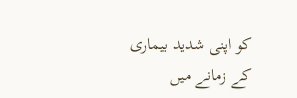کو اپنی شدید بیماری کے زمانے میں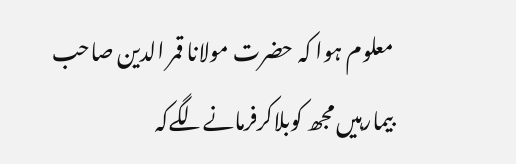معلوم ہوا کہ حضرت مولانا قمر الدین صاحب بیمارہیں مجھ کوبلاکرفرمانےلگےکہ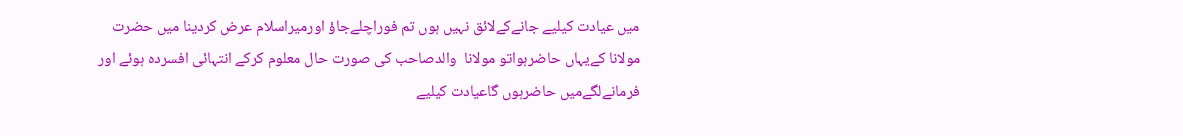میں عیادت کیلیے جانےکےلائق نہیں ہوں تم‌ فوراچلےجاؤ اورمیراسلام عرض کردینا میں حضرت مولانا کےیہاں حاضرہواتو مولانا  والدصاحب کی صورت حال معلوم کرکے انتہائی افسردہ ہوئے اور فرمانےلگےمیں حاضرہوں گاعیادت کیلیے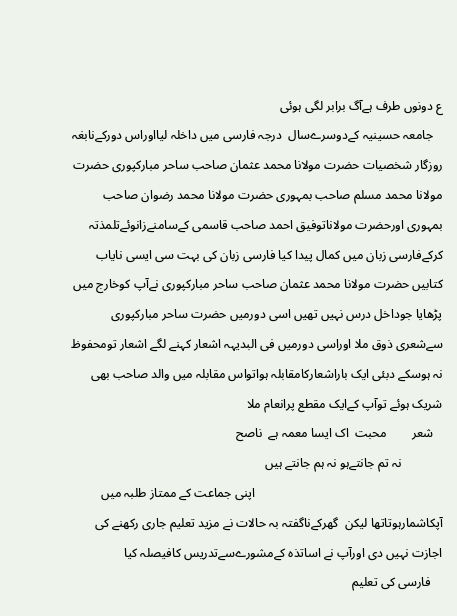ع دونوں طرف ہےآگ برابر لگی ہوئی
   جامعہ حسینیہ کےدوسرےسال  درجہ فارسی میں داخلہ لیااوراس دورکےنابغہ روزگار شخصیات حضرت مولانا محمد عثمان صاحب ساحر مبارکپوری حضرت مولانا محمد مسلم صاحب بمہوری حضرت مولانا محمد رضوان صاحب بمہوری اورحضرت مولاناتوفیق احمد صاحب قاسمی کےسامنےزانوئےتلمذتہ کرکےفارسی زبان میں کمال پیدا کیا فارسی زبان کی بہت سی ایسی نایاب کتابیں حضرت مولانا محمد عثمان صاحب ساحر مبارکپوری نےآپ کوخارج میں پڑھایا جوداخل درس نہیں تھیں اسی دورمیں حضرت ساحر مبارکپوری سےشعری ذوق ملا اوراسی دورمیں فی البدیہہ اشعار کہنے لگے اشعار تومحفوظ نہ ہوسکے دبئی ایک باراشعارکامقابلہ ہواتواس مقابلہ میں والد صاحب بھی شریک ہوئے توآپ کےایک مقطع پرانعام ملا
   شعر        محبت  اک ایسا معمہ ہے  ناصح
             نہ تم جانتےہو نہ ہم جانتے ہیں
                                                            اپنی جماعت کے ممتاز طلبہ میں آپکاشمارہوتاتھا لیکن  گھرکےناگفتہ بہ حالات نے مزید تعلیم جاری رکھنے کی اجازت نہیں دی اورآپ نے اساتذہ کےمشورےسےتدریس کافیصلہ کیا
    فارسی کی تعلیم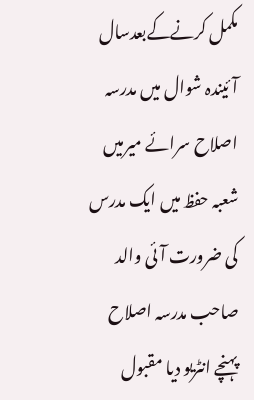مکمل کرنےکےبعدسال آئیندہ شوال میں مدرسہ اصلاح سرائے میرمیں شعبہ حفظ میں‌ ایک مدرس کی ضرورت آئی والد صاحب مدرسہ اصلاح پہنچے انٹریو دیا مقبول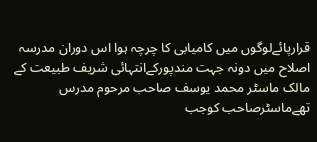قرارپائےلوگوں میں کامیابی کا چرچہ ہوا اس دوران مدرسہ اصلاح میں دونہ جہت مندپورکےانتہائی شریف طبیعت کے مالک ماسٹر محمد یوسف صاحب مرحوم مدرس تھےماسٹرصاحب کوجب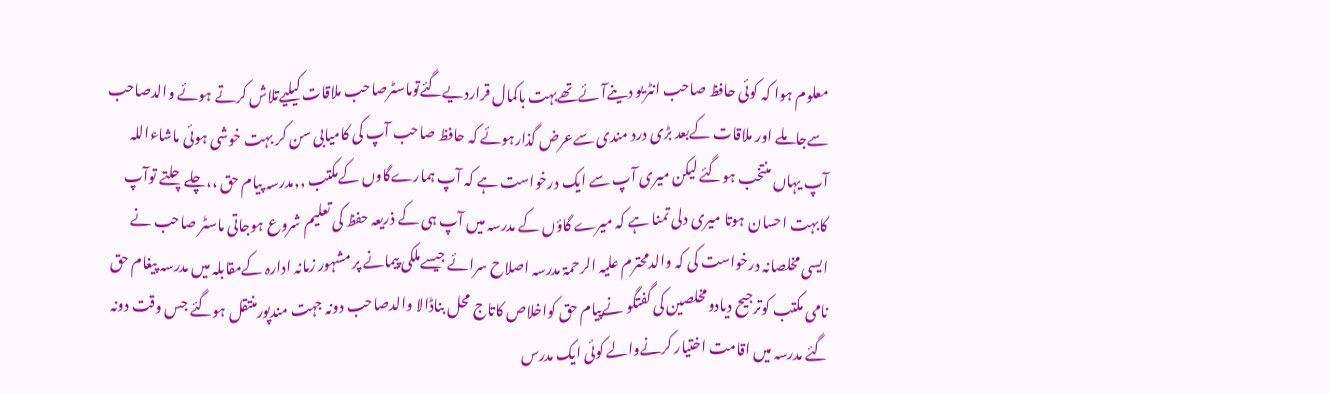معلوم ہوا کہ کوئی حافظ صاحب انٹریو دینےآئےتھےبہت باکمال قراردیےگئےتوماسٹرصاحب ملاقات کیلیےتلاش کرتے ہوئے والدصاحب سےجاملے اور ملاقات کےبعد بڑی درد مندی سےعرض گذارہوئے کہ حافظ صاحب آپ کی کامیابی سن کر بہت خوشی ہوئی ماشاءاللہ آپ یہاں منتخب ہوگئے لیکن میری آپ سے ایک درخواست ہے کہ آپ‌ ہمارےگاوں کےمکتب ,,مدرسہ پیام حق ،،چلےچلتے توآپ کابہت احسان ہوتا میری دلی تمنا ہے کہ میرے گاؤں کے مدرسہ میں آپ ہی کے ذریعہ حفظ کی تعلیم شروع ہوجاتی ماسٹر صاحب نے ایسی مخلصانہ درخواست کی کہ والدمحترم علیہ الرحمۃ مدرسہ اصلاح سرائے جیسےملکی پیمانے پر مشہور زمانہ ادارہ کےمقابلہ میں مدرسہ پیغام حق نامی مکتب کوترجیح دیادومخلصین کی گفتگو نےپیام حق کواخلاص کاتاج محل بناڈالا والدصاحب دونہ جہت مندپورمنتقل ہوگئے جس وقت دونہ گئے مدرسہ میں اقامت اختیار کرنےوالے کوئی ایک مدرس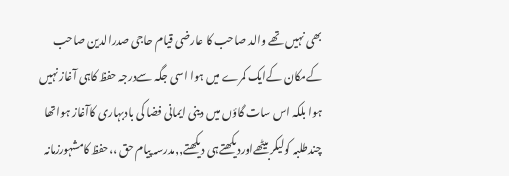بھی نہیں تھے والد صاحب کا عارضی قیام حاجی صدرالدین صاحب کےمکان کےایک کمرے میں ہوا اسی جگہ سےدرجہ حفظ کاہی آغاز نہیں ہوا بلکہ اس سات گاؤں میں دینی ایمانی فضا کی بادبہاری کاآغاز ہواتھا چندطلبہ کولیکربیٹھےاوردیکھتےہی دیکھتے,,مدرسہ پیام حق ،،حفظ کامشہورزمانہ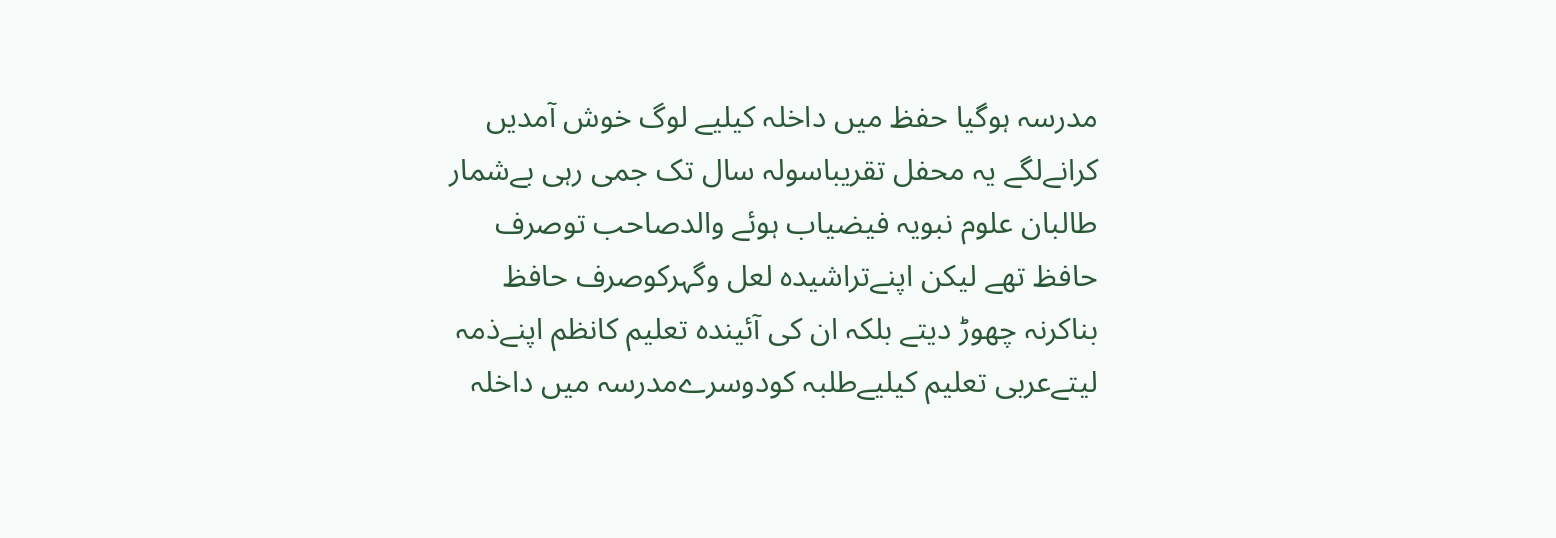مدرسہ ہوگیا حفظ میں داخلہ کیلیے لوگ خوش آمدیں کرانےلگے یہ محفل تقریباسولہ سال تک جمی رہی بےشمار طالبان علوم نبویہ فیضیاب ہوئے والدصاحب توصرف حافظ تھے لیکن اپنےتراشیدہ لعل وگہرکوصرف حافظ بناکرنہ چھوڑ دیتے بلکہ ان کی آئیندہ تعلیم کانظم اپنےذمہ لیتےعربی تعلیم کیلیےطلبہ کودوسرےمدرسہ میں داخلہ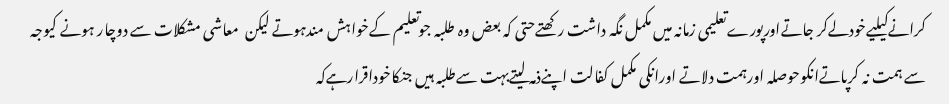کرانےکیلیےخودلےکر جاتےاورپورےتعلیمی زمانہ میں مکمل نگہ داشت رکھتےحتی کہ بعض وہ طلبہ جوتعلیم کےخواہش مندہوتے لیکن  معاشی مشکلات سے دوچار ہونے کیوجہ سے ہمت نہ کرپاتےانکوحوصلہ اورہمت دلاتے اورانکی مکمل کفالت اپنےذمہ لیتےبہت سےطلبہ ہیں جنکاخوداقرارہےکہ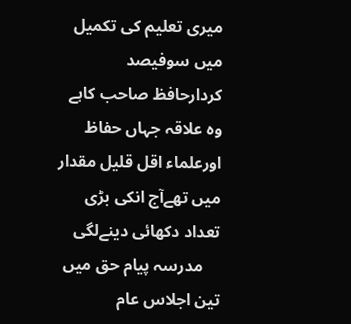میری تعلیم کی تکمیل میں سوفیصد کردارحافظ صاحب کاہے وہ علاقہ جہاں حفاظ اورعلماء اقل قلیل مقدار میں تھےآج انکی بڑی تعداد دکھائی دینےلگی
    مدرسہ پیام حق میں تین اجلاس عام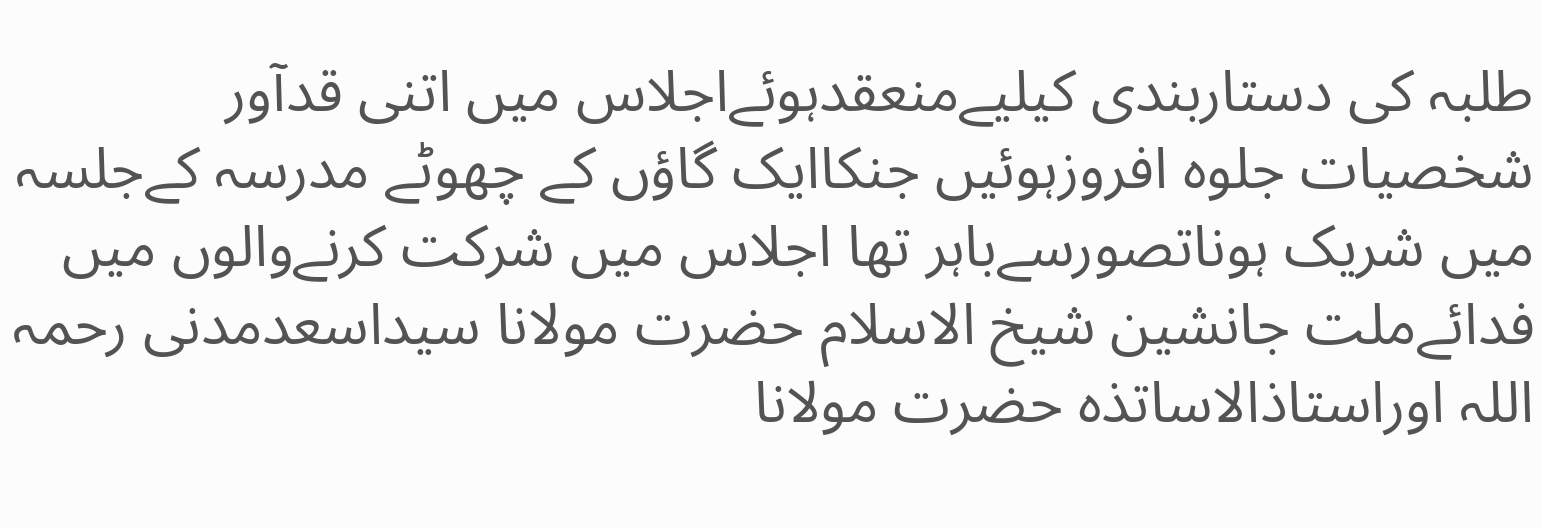طلبہ کی دستاربندی کیلیےمنعقدہوئےاجلاس میں اتنی قدآور شخصیات جلوہ افروزہوئیں جنکاایک گاؤں کے چھوٹے مدرسہ کےجلسہ میں شریک ہوناتصورسےباہر تھا اجلاس میں شرکت کرنےوالوں میں فدائےملت جانشین شیخ الاسلام حضرت مولانا سیداسعدمدنی رحمہ اللہ اوراستاذالاساتذہ حضرت مولانا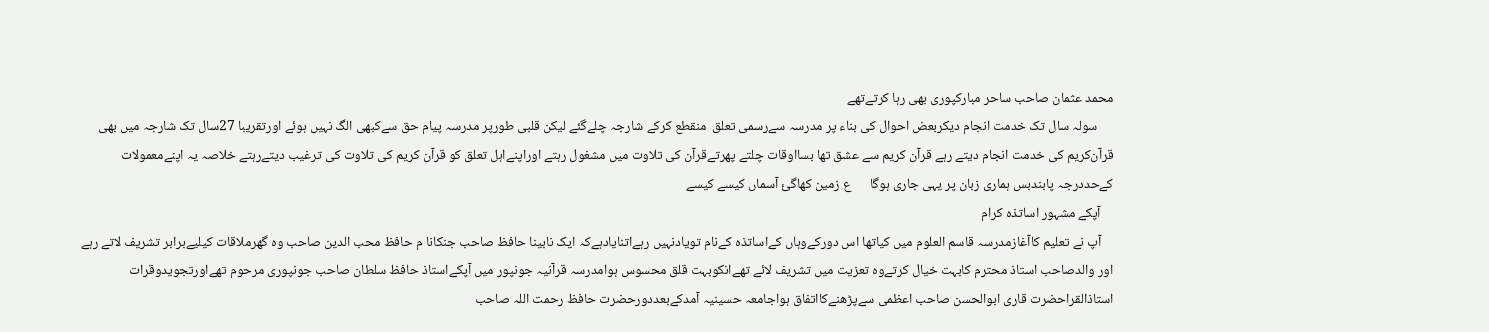محمد عثمان صاحب ساحر مبارکپوری بھی رہا کرتےتھے
     سولہ سال تک خدمت انجام دیکربعض احوال کی بناء پر مدرسہ سےرسمی تعلق  منقطع کرکے شارجہ چلےگئے لیکن قلبی طورپر مدرسہ پیام حق سےکبھی الگ نہیں ہوئے اورتقریبا 27سال تک شارجہ میں بھی قرآن‌کریم کی خدمت انجام دیتے رہے قرآن کریم سے عشق تھا بسااوقات چلتے پھرتےقرآن کی تلاوت میں مشغول رہتے اوراپنےاہل تعلق کو قرآن کریم کی تلاوت کی ترغیب دیتےرہتے خلاصہ یہ اپنےمعمولات کےحددرجہ پابندبس ہماری زبان پر یہی جاری ہوگا      ع زمین کھاگئ آسماں کیسے کیسے
    آپکے مشہور اساتذہ کرام
    آپ نے تعلیم کاآغازمدرسہ قاسم العلوم میں کیاتھا اس دورکےوہاں کےاساتذہ کےنام تویادنہیں رہےاتنایادہےکہ ایک نابینا حافظ صاحب جنکانا م حافظ محب الدین صاحب وہ گھرملاقات کیلیےبرابر تشریف لاتے رہے اور والدصاحب استاذ محترم کابہت خیال کرتےوہ تعزیت میں تشریف لائے تھےانکوبہت قلق محسوس ہوامدرسہ قرآنیہ جونپور میں آپکےاستاذ حافظ سلطان صاحب جونپوری مرحوم تھےاورتجویدوقرات استاذالقراحضرت قاری ابوالحسن صاحب اعظمی سےپڑھنےکااتفاق ہواجامعہ حسینیہ آمدکےبعددورحضرت حافظ رحمت اللہ صاحب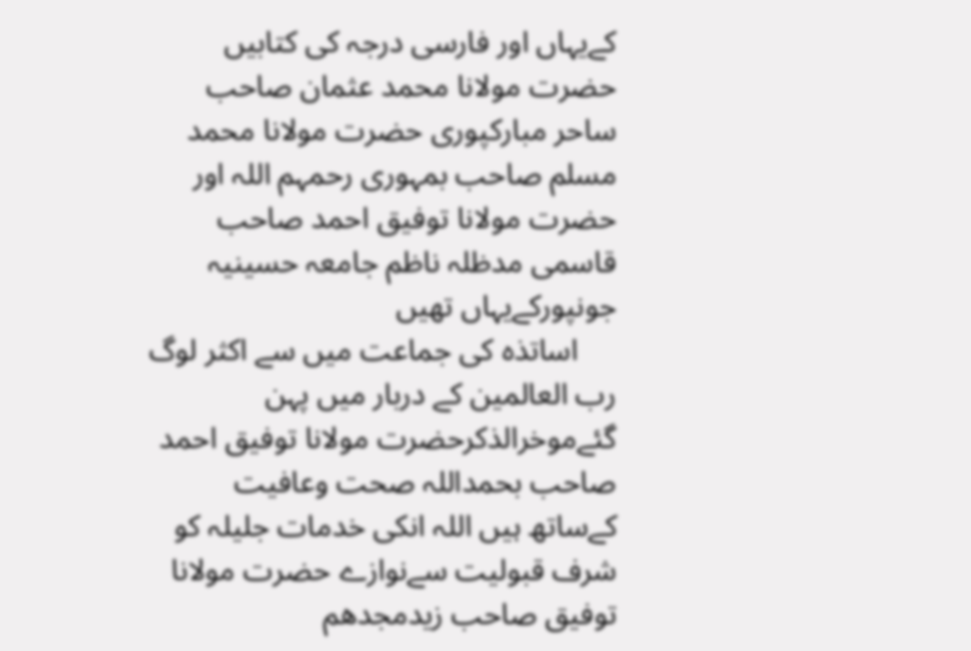کےیہاں اور فارسی درجہ کی کتابیں حضرت مولانا محمد عثمان صاحب ساحر مبارکپوری حضرت مولانا محمد مسلم صاحب بمہوری رحمہم اللہ اور حضرت مولانا توفیق احمد صاحب قاسمی مدظلہ ناظم جامعہ حسینیہ جونپورکےیہاں تھیں
     اساتذہ کی جماعت میں سے اکثر لوگ رب العالمین کے دربار میں پہن گئےموخرالذکرحضرت مولانا توفیق احمد صاحب بحمداللہ صحت وعافیت کےساتھ ہیں اللہ انکی خدمات جلیلہ کو شرف قبولیت سےنوازے حضرت مولانا توفیق صاحب زیدمجدھم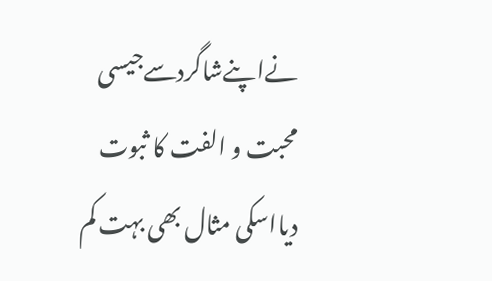نےاپنےشاگردسےجیسی محبت و الفت کا ثبوت دیااسکی مثال بھی بہت کم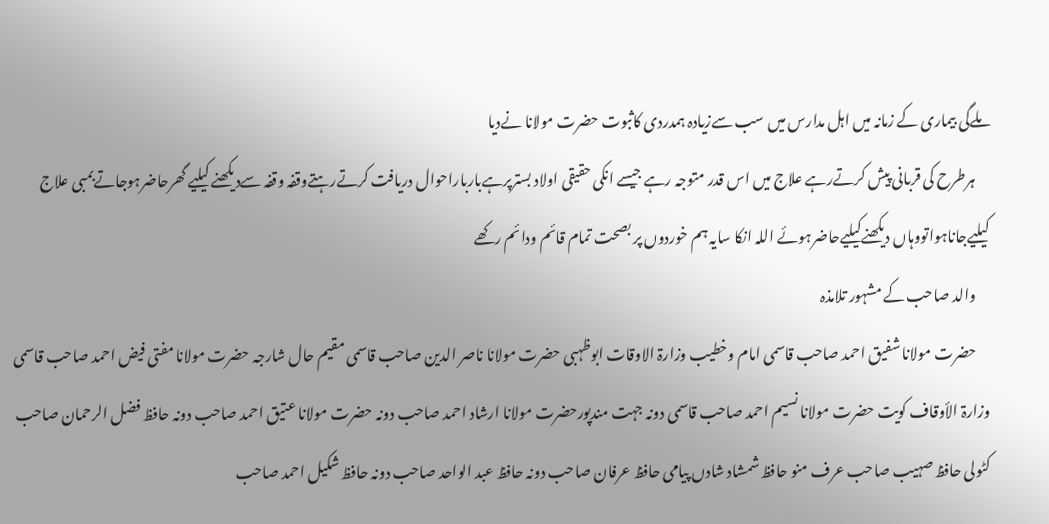ملےگی بیماری کے زمانہ میں اہل مدارس میں سب سےزیادہ ہمدردی کاثبوت حضرت مولانا نےدیا
     ہرطرح کی قربانی پیش کرتےرہے علاج میں اس قدر متوجہ رہے جیسے انکی حقیقی اولاد بسترپرہےبارباراحوال دریافت کرتےرہتےوقفہ وقفہ سےدیکھنے کیلیے گھرحاضرہوجاتےبمبی علاج کیلیےجاناہواتووہاں دیکھنےکیلیےحاضرہوئے اللہ انکا سایہ ہم خوردوں پر بصحت تمام قائم ودائم رکھے
     والد صاحب کے مشہور تلامذہ
     حضرت مولانا شفیق احمد صاحب قاسمی امام وخطیب وزارۃ الاوقات ابوظہبی حضرت مولانا ناصر الدین صاحب قاسمی مقیم حال شارجہ حضرت مولانا مفتی فیض احمد صاحب قاسمی وزارۃ الأوقاف کویت حضرت مولانا نسیم احمد صاحب قاسمی دونہ جہت مندپورحضرت مولانا ارشاد احمد صاحب دونہ حضرت مولانا عتیق احمد صاحب دونہ حافظ فضل الرحمان صاحب کٹولی حافظ صہیب صاحب عرف منو حافظ شمشاد شادں پیامی حافظ عرفان صاحب دونہ حافظ عبد الواحد صاحب دونہ حافظ شکیل احمد صاحب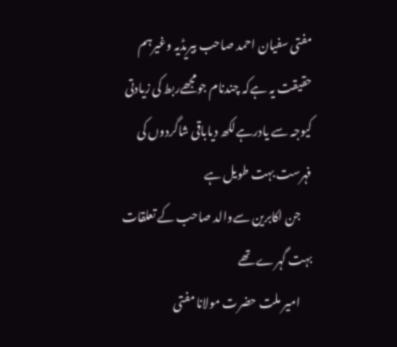مفتی سفیان احمد صاحب بیریڈیہ وغیرہم حقیقت یہ ہےکہ چندنام جومجھےربط کی زیادتی کیوجہ سے یادرہےلکھ دیاباقی شاگردوں کی فہرست بہت طویل ہے
     جن اکابرین سےوالد صاحب کے تعلقات بہت گہرے تھے
     امیر ملت حضرت مولانا مفتی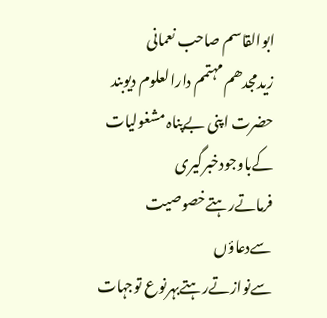ابوالقاسم صاحب نعمانی زیدمجدھم مہتمم دارالعلوم دیوبند حضرت اپنی بےپناہ مشغولیات کےباوجودخبرگیری فرماتےرہتےخصوصیت سےدعاؤں سےنوازتےرہتےبہرنوع توجہات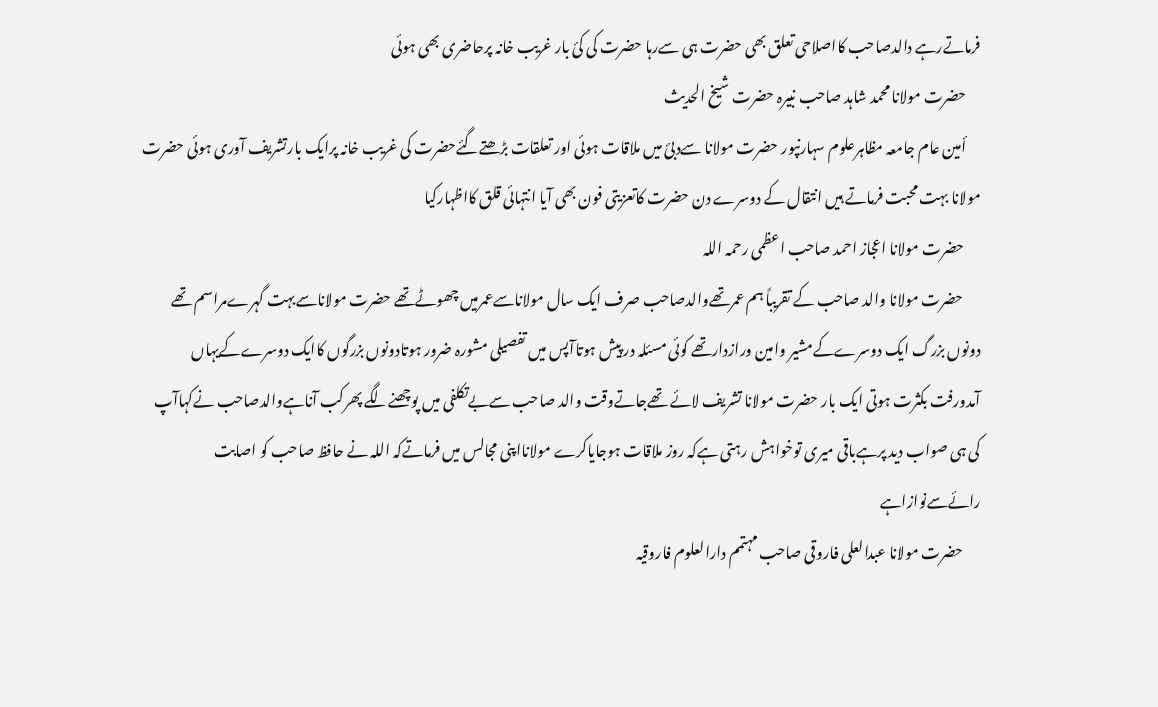فرماتےرہے دالدصاحب کااصلاحی تعلق بھی حضرت ہی سےرہا حضرت کی کئ بار غریب خانہ پرحاضری بھی ہوئی
     حضرت مولانا محمد شاہد صاحب نبیرہ حضرت شیخ الحدیث
     أمین عام جامعہ مظاہرعلوم سہارنپور حضرت مولانا سےدبئ میں ملاقات ہوئی اور تعلقات بڑھتےگئےحضرت کی غریب خانہ پرایک بارتشریف آوری ہوئی حضرت مولانا بہت محبت فرماتے ہیں انتقال کے دوسرے دن حضرت کاتعزیتی فون بھی آیا انتہائی قلق کااظہارکیا
      حضرت مولانا اعجاز احمد صاحب اعظمی رحمہ اللہ
      حضرت مولانا والد صاحب کے تقریباً ہم عمرتھےوالدصاحب صرف ایک سال مولاناسےعمرمیں چھوٹےتھے حضرت مولاناسےبہت گہرےمراسم تھے دونوں بزرگ ایک دوسرےکےمشیر وامین ورازدارتھے کوئی مسئلہ در پیش ہوتاآپس میں تفصیلی مشورہ ضرور ہوتادونوں بزرگوں کاایک دوسرےکےیہاں آمدورفت بکثرت ہوتی ایک بار حضرت مولانا تشریف لائے تھےجاتےوقت والد صاحب سےبےتکلفی میں پوچھنےلگے پھرکب آناہےوالدصاحب نےکہاآپ کی ہی صواب دید پرہےباقی میری توخواہش رہتی ہےکہ روز ملاقات ہوجایاکرے مولانااپنی مجالس میں فرماتےکہ اللہ نے حافظ صاحب کو اصابت رائےسےنوازاہے
      حضرت مولانا عبدالعلی فاروقی صاحب مہتمم دارالعلوم فاروقیہ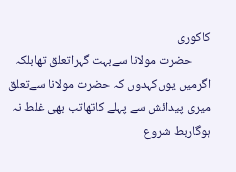کاکوری
      حضرت مولانا سےبہت گہراتعلق تھابلکہ اگرمیں یوں‌کہدوں کہ حضرت مولانا سےتعلق میری پیدائش سے پہلے کاتھاتب بھی غلط نہ ہوگاربط شروع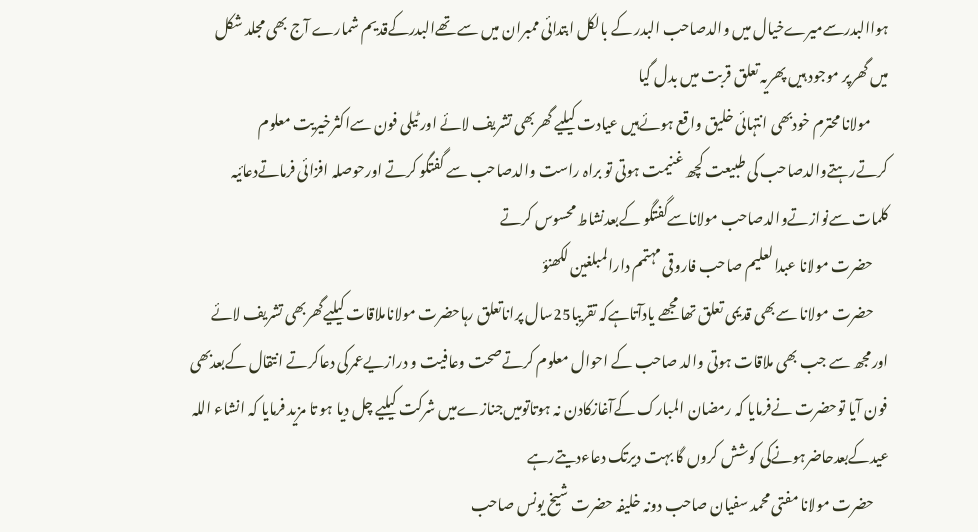ہواالبدرسےمیرےخیال میں والدصاحب البدر کے بالکل ابتدائی ممبران میں سے تھےالبدرکےقدیم شمارے آج بھی مجلد شکل میں گھرپر موجود ہیں پھریہ تعلق قربت میں بدل گیا
      مولانا محترم خودبھی انتہائی خلیق واقع ہوئےہیں عیادت کیلیے گھربھی تشریف لائے اور ٹیلی فون سےاکثرخیریت معلوم کرتےرہتےوالدصاحب کی طبیعت کچھ غنیمت ہوتی تو براہ راست والدصاحب سے گفتگو کرتے اورحوصلہ افزائی فرماتےدعائیہ کلمات سےنوازتےوالدصاحب مولاناسےگفتگو کےبعدنشاط محسوس کرتے
     حضرت مولانا عبدالعلیم صاحب فاروقی مہتمم دارالمبلغین لکھنؤ
     حضرت مولانا سےبھی قدیمی تعلق تھا مجھے یادآتاہےکہ تقریبا25سال پراناتعلق رہاحضرت مولاناملاقات کیلیےگھربھی تشریف لائے اورمجھ سے جب بھی ملاقات ہوتی والد صاحب کے احوال معلوم کرتےصحت وعافیت و درازیےعمرکی دعاکرتے انتقال کےبعدبھی فون آیا توحضرت نےفرمایا کہ رمضان المبارک کےآغازکادن نہ ہوتاتومیں‌جنازےمیں شرکت کیلیے چل دیا ہو تا مزید فرمایا کہ انشاء اللہ عیدکےبعدحاضرہونےکی کوشش کروں گا بہت دیرتک دعاءدیتےرہے
     حضرت مولانا مفتی محمد سفیان صاحب دونہ خلیفہ حضرت شیخ یونس صاحب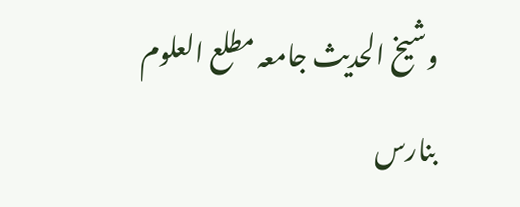وشیخ الحدیث جامعہ مطلع العلوم بنارس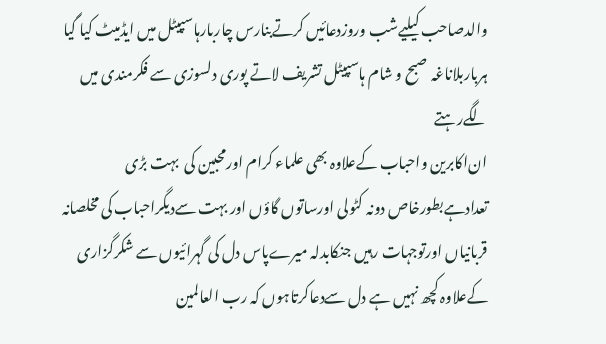والدصاحب کیلیےشب وروزدعائیں کرتےبنارس چاربارہاسپیٹل میں ایڈمیٹ کیا گیا ہرباربلاناغہ صبح و شام ہاسپیٹل تشریف لاتے پوری دلسوزی سے فکرمندی میں لگےرہتے
ان‌اکابرین واحباب کےعلاوہ بھی علماء کرام اورمحبین کی  بہت بڑی تعدادہےبطورخاص دونہ کٹولی اورساتوں گاؤں اور بہت سےدیگراحباب کی مخلصانہ قربانیاں اورتوجہات رہیں جنکابدلہ میرےپاس دل کی گہرائیوں سے شکرگزاری کےعلاوہ کچھ نہیں ہے دل سےدعاکرتاہوں کہ رب العالمین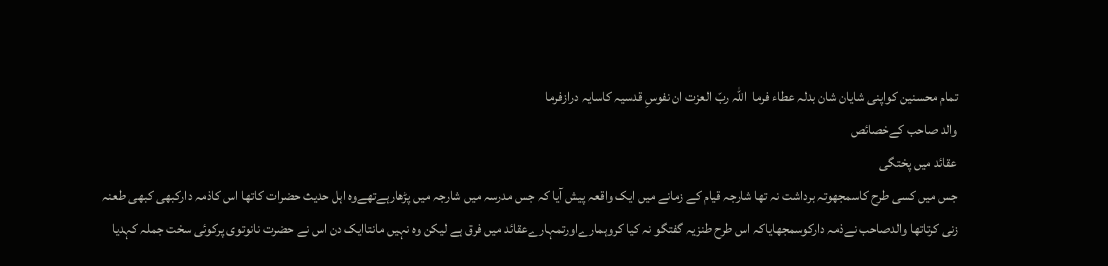تمام محسنین کواپنی شایان شان بدلہ عطاء فرما  اللہ ربّ العزت ان نفوسِ قدسیہ کاسایہ درازفرما
والد صاحب کےخصائص
عقائد میں پختگی
جس میں کسی طرح کاسمجھوتہ برداشت نہ تھا شارجہ قیام کے زمانے میں ایک واقعہ پیش آیا کہ جس مدرسہ میں شارجہ میں پڑھارہےتھےوہ اہل حدیث حضرات کاتھا اس کاذمہ دارکبھی کبھی طعنہ زنی کرتاتھا والدصاحب نےذمہ دارکوسمجھایاکہ اس طرح طنزیہ گفتگو نہ کیا کروہمارےاورتمہارےعقائد میں فرق ہے لیکن وہ نہیں مانتاایک دن اس نے حضرت نانوتوی پرکوئی سخت جملہ کہدیا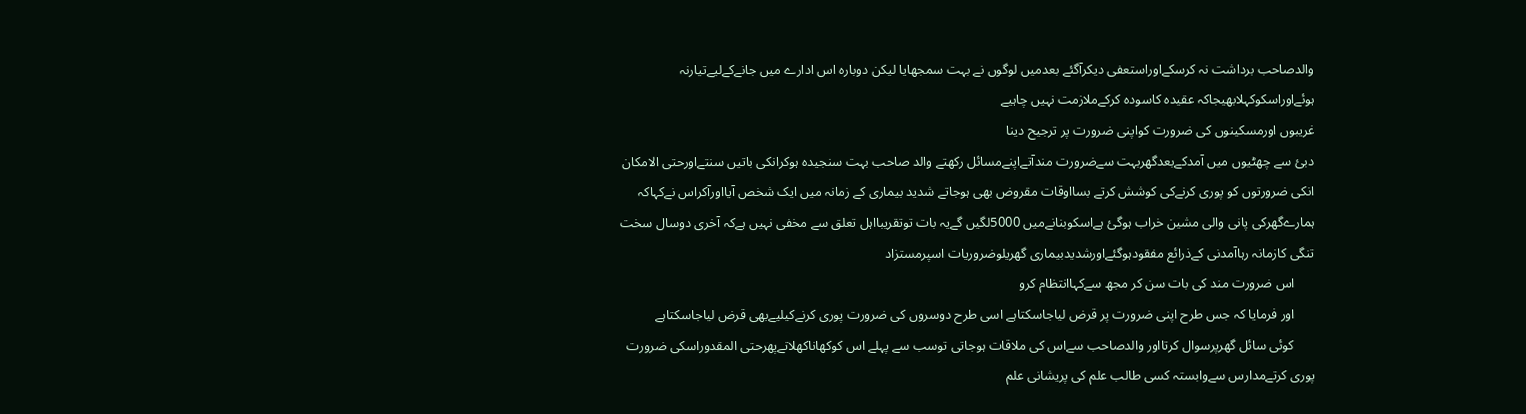والدصاحب برداشت نہ کرسکےاوراستعفی دیکرآگئے بعدمیں لوگوں نے بہت سمجھایا لیکن دوبارہ اس ادارے میں جانےکےلیےتیارنہ ہوئےاوراسکوکہلابھیجاکہ عقیدہ کاسودہ کرکےملازمت نہیں چاہیے
غریبوں اورمسکینوں کی ضرورت کواپنی ضرورت پر ترجیح دینا
دبئ سے چھٹیوں میں آمدکےبعدگھربہت سےضرورت مندآتےاپنےمسائل رکھتے والد صاحب بہت سنجیدہ ہوکرانکی باتیں سنتےاورحتی الامکان انکی ضرورتوں کو پوری کرنےکی کوشش کرتے بسااوقات مقروض بھی ہوجاتے شدید بیماری کے زمانہ میں ایک شخص آیااورآکراس نےکہاکہ ہمارےگھرکی پانی والی مشین خراب ہوگئ ہےاسکوبنانےمیں 5000لگیں گےیہ بات توتقریبااہل تعلق سے مخفی نہیں ہےکہ آخری دوسال سخت تنگی کازمانہ رہاآمدنی کےذرائع مفقودہوگئےاورشدیدبیماری گھریلوضروریات اسپرمستزاد
      اس ضرورت مند کی بات سن کر مجھ سےکہاانتظام کرو
      اور فرمایا کہ جس طرح اپنی ضرورت پر قرض لیاجاسکتاہے اسی طرح دوسروں کی ضرورت پوری کرنےکیلیےبھی قرض لیاجاسکتاہے
      کوئی سائل گھرپرسوال کرتااور والدصاحب سےاس کی ملاقات ہوجاتی توسب سے پہلے اس کوکھاناکھلاتےپھرحتی المقدوراسکی ضرورت پوری کرتےمدارس سےوابستہ کسی طالب علم کی پریشانی علم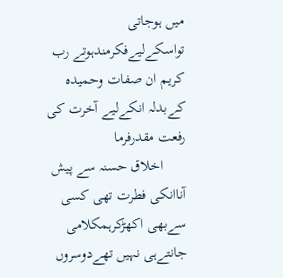میں ہوجاتی تواسکےلیےفکرمندہوتے رب کریم ان صفات وحمیدہ کےبدلہ انکےلیے آخرت کی رفعت مقدرفرما
      اخلاق حسنہ سے پیش آناانکی فطرت تھی کسی سےبھی اکھڑکرہمکلامی جانتےہی نہیں تھےدوسروں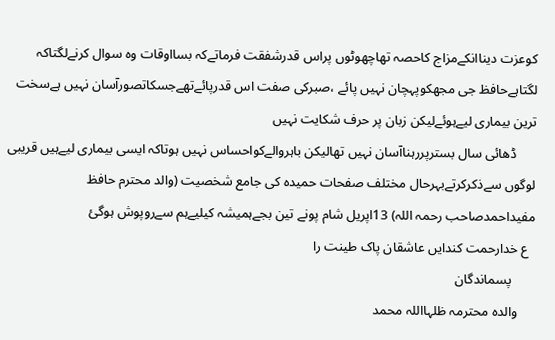کوعزت دیناانکےمزاج کاحصہ تھاچھوٹوں پراس قدرشفقت فرماتےکہ بسااوقات وہ سوال کرنےلگتاکہ لگتاہےحافظ جی مجھکوپہچان نہیں پائے ،صبرکی صفت اس قدرپائےتھےجسکاتصورآسان نہیں ہےسخت ترین بیماری لیےہوئےلیکن زبان پر حرف شکایت نہیں
      ڈھائی سال بسترپررہناآسان نہیں تھالیکن باہروالےکواحساس نہیں ہوتاکہ ایسی بیماری لیےہیں قریبی لوگوں سےذکرکرتےبہرحال مختلف صفحات حمیدہ کی جامع شخصیت ‌(والد محترم حافظ مفیداحمدصاحب رحمہ اللہ) 13اپریل شام پونے تین بجےہمیشہ کیلیےہم سےروپوش ہوگئ
  ع خدارحمت کندایں عاشقان پاک طینت را
       پسماندگان
     والدہ محترمہ ظلہااللہ محمد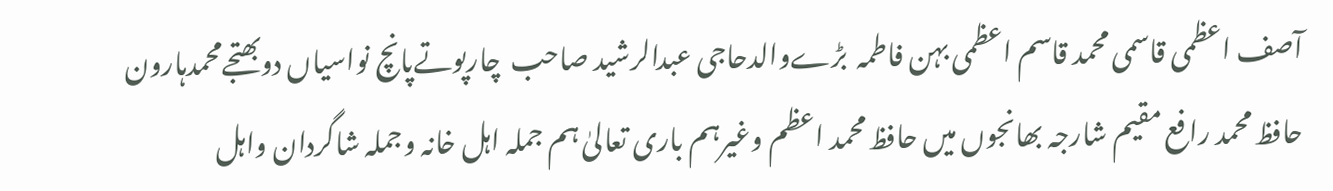آصف اعظمی قاسمی محمد قاسم اعظمی بہن فاطمہ  بڑےوالدحاجی عبدالرشید صاحب  چارپوتےپانچ نواسیاں دوبھتجےمحمدہارون حافظ محمد رافع مقیم شارجہ بھانجوں میں حافظ محمد اعظم وغیرہم باری تعالیٰ ہم جملہ اہل خانہ وجملہ شاگردان واہل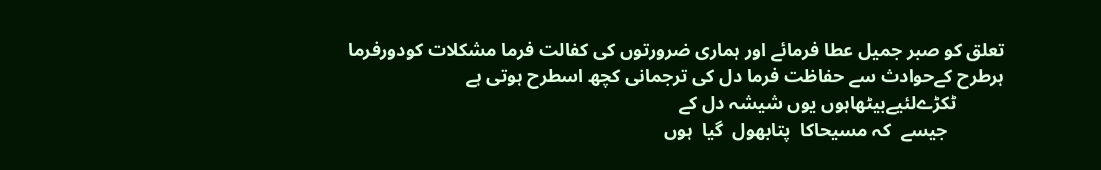تعلق کو صبر جمیل عطا فرمائے اور ہماری ضرورتوں کی کفالت فرما مشکلات کودورفرما ہرطرح کےحوادث سے حفاظت فرما دل کی ترجمانی کچھ اسطرح ہوتی ہے
          ٹکڑےلئیےبیٹھاہوں یوں شیشہ دل کے
            جیسے  کہ مسیحاکا  پتابھول  گیا  ہوں